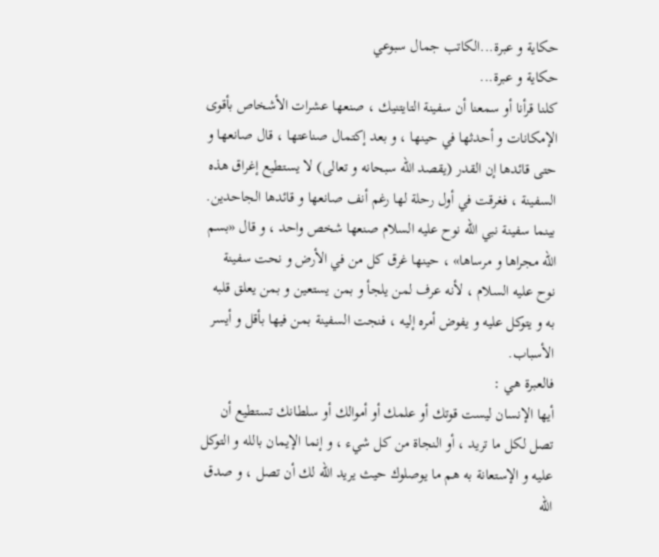حكاية و عبرة...الكاتب جمال سبوعي
حكاية و عبرة...
كلنا قرأنا أو سمعنا أن سفينة التايتنيك ، صنعها عشرات الأشخاص بأقوى الإمكانات و أحدثها في حينها ، و بعد إكتمال صناعتها ، قال صانعها و حتى قائدها إن القدر (يقصد الله سبحانه و تعالى) لا يستطيع إغراق هذه السفينة ، فغرقت في أول رحلة لها رغم أنف صانعها و قائدها الجاحدين.
بينما سفينة نبي الله نوح عليه السلام صنعها شخص واحد ، و قال «بسم الله مجراها و مرساها» ، حينها غرق كل من في الأرض و نحت سفينة نوح عليه السلام ، لأنه عرف لمن يلجأ و بمن يستعين و بمن يعلق قلبه به و يتوكل عليه و يفوض أمره إليه ، فنجت السفينة بمن فيها بأقل و أيسر الأسباب.
فالعبرة هي :
أيها الإنسان ليست قوتك أو علمك أو أموالك أو سلطانك تستطيع أن تصل لكل ما تريد ، أو النجاة من كل شيء ، و إنما الإيمان بالله و التوكل عليه و الإستعانة به هم ما يوصلوك حيث يريد الله لك أن تصل ، و صدق الله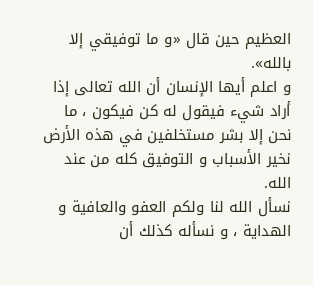العظيم حين قال «و ما توفيقي إلا بالله».
و اعلم أيها الإنسان أن الله تعالى إذا أراد شيء فيقول له كن فيكون ، ما نحن إلا بشر مستخلفين في هذه الأرض نخير الأسباب و التوفيق كله من عند الله.
نسأل الله لنا ولكم العفو والعافية و الهداية ، و نسأله كذلك أن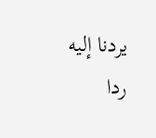يردنا إليه ردا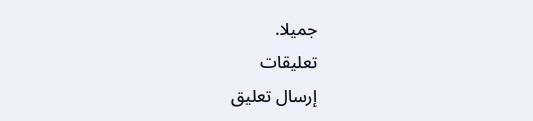جميلا.
تعليقات
إرسال تعليق